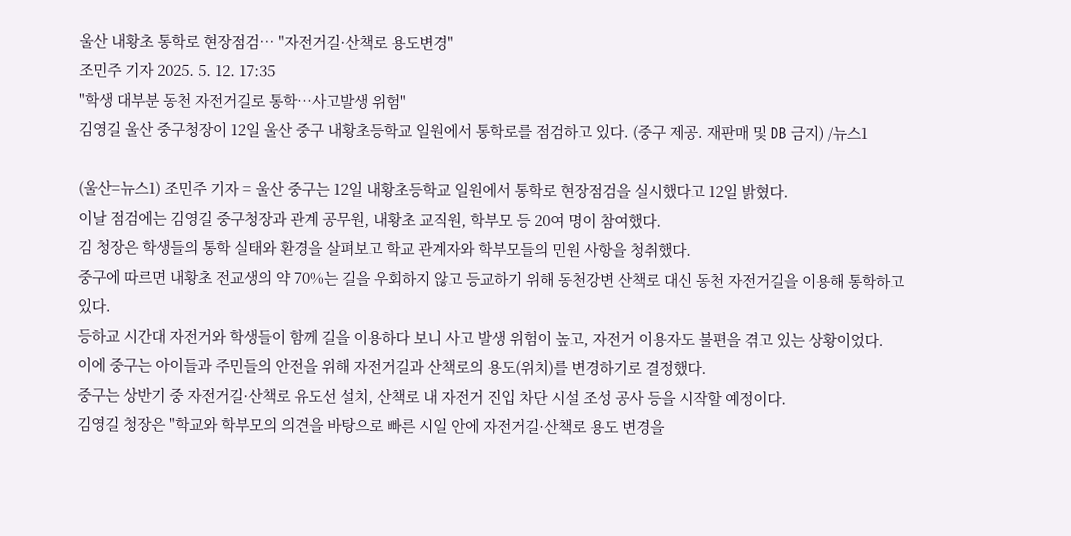울산 내황초 통학로 현장점검… "자전거길·산책로 용도변경"
조민주 기자 2025. 5. 12. 17:35
"학생 대부분 동천 자전거길로 통학…사고발생 위험"
김영길 울산 중구청장이 12일 울산 중구 내황초등학교 일원에서 통학로를 점검하고 있다. (중구 제공. 재판매 및 DB 금지) /뉴스1

(울산=뉴스1) 조민주 기자 = 울산 중구는 12일 내황초등학교 일원에서 통학로 현장점검을 실시했다고 12일 밝혔다.
이날 점검에는 김영길 중구청장과 관계 공무원, 내황초 교직원, 학부모 등 20여 명이 참여했다.
김 청장은 학생들의 통학 실태와 환경을 살펴보고 학교 관계자와 학부모들의 민원 사항을 청취했다.
중구에 따르면 내황초 전교생의 약 70%는 길을 우회하지 않고 등교하기 위해 동천강변 산책로 대신 동천 자전거길을 이용해 통학하고 있다.
등하교 시간대 자전거와 학생들이 함께 길을 이용하다 보니 사고 발생 위험이 높고, 자전거 이용자도 불편을 겪고 있는 상황이었다.
이에 중구는 아이들과 주민들의 안전을 위해 자전거길과 산책로의 용도(위치)를 변경하기로 결정했다.
중구는 상반기 중 자전거길·산책로 유도선 설치, 산책로 내 자전거 진입 차단 시설 조성 공사 등을 시작할 예정이다.
김영길 청장은 "학교와 학부모의 의견을 바탕으로 빠른 시일 안에 자전거길·산책로 용도 변경을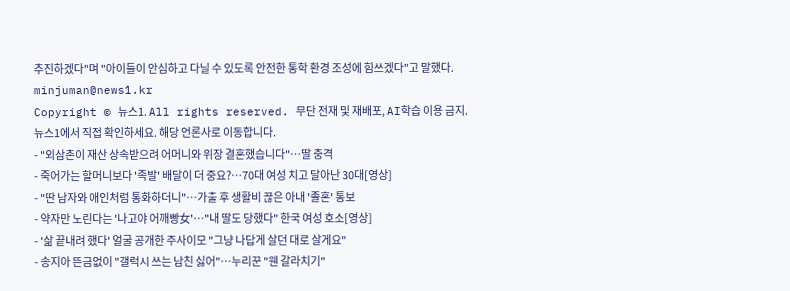추진하겠다"며 "아이들이 안심하고 다닐 수 있도록 안전한 통학 환경 조성에 힘쓰겠다"고 말했다.
minjuman@news1.kr
Copyright © 뉴스1. All rights reserved. 무단 전재 및 재배포, AI학습 이용 금지.
뉴스1에서 직접 확인하세요. 해당 언론사로 이동합니다.
- "외삼촌이 재산 상속받으려 어머니와 위장 결혼했습니다"…딸 충격
- 죽어가는 할머니보다 '족발' 배달이 더 중요?…70대 여성 치고 달아난 30대[영상]
- "딴 남자와 애인처럼 통화하더니"…가출 후 생활비 끊은 아내 '졸혼' 통보
- 약자만 노린다는 '나고야 어깨빵女'…"내 딸도 당했다" 한국 여성 호소[영상]
- '삶 끝내려 했다' 얼굴 공개한 주사이모 "그냥 나답게 살던 대로 살게요"
- 송지아 뜬금없이 "갤럭시 쓰는 남친 싫어"…누리꾼 "웬 갈라치기"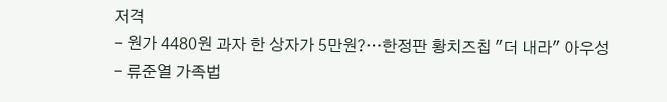저격
- 원가 4480원 과자 한 상자가 5만원?…한정판 황치즈칩 "더 내라" 아우성
- 류준열 가족법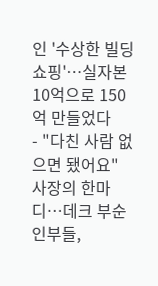인 '수상한 빌딩 쇼핑'…실자본 10억으로 150억 만들었다
- "다친 사람 없으면 됐어요" 사장의 한마디…데크 부순 인부들,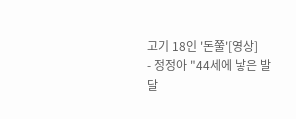고기 18인 '돈쭐'[영상]
- 정정아 "44세에 낳은 발달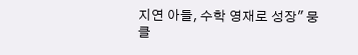지연 아들, 수학 영재로 성장" 뭉클